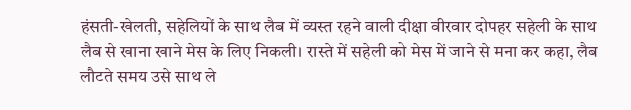हंसती-खेलती, सहेलियों के साथ लैब में व्यस्त रहने वाली दीक्षा वीरवार दोपहर सहेली के साथ लैब से खाना खाने मेस के लिए निकली। रास्ते में सहेली को मेस में जाने से मना कर कहा, लैब लौटते समय उसे साथ ले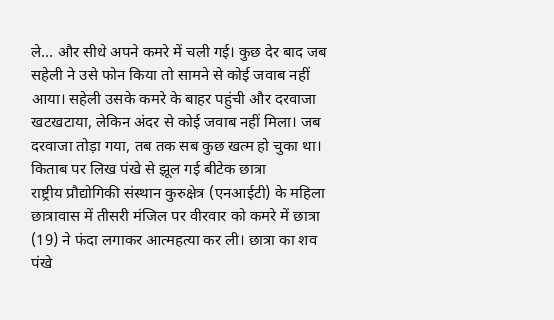ले... और सीधे अपने कमरे में चली गई। कुछ देर बाद जब सहेली ने उसे फोन किया तो सामने से कोई जवाब नहीं आया। सहेली उसके कमरे के बाहर पहुंची और दरवाजा खटखटाया, लेकिन अंदर से कोई जवाब नहीं मिला। जब दरवाजा तोड़ा गया, तब तक सब कुछ खत्म हो चुका था।
किताब पर लिख पंखे से झूल गई बीटेक छात्रा
राष्ट्रीय प्रौद्योगिकी संस्थान कुरुक्षेत्र (एनआईटी) के महिला छात्रावास में तीसरी मंजिल पर वीरवार को कमरे में छात्रा (19) ने फंदा लगाकर आत्महत्या कर ली। छात्रा का शव पंखे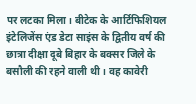पर लटका मिला। बीटेक के आर्टिफिशियल इंटेलिजेंस एंड डेटा साइंस के द्वितीय वर्ष की छात्रा दीक्षा दूबे बिहार के बक्सर जिले के बसौली की रहने वाली थी। वह कावेरी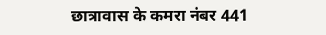छात्रावास के कमरा नंबर 441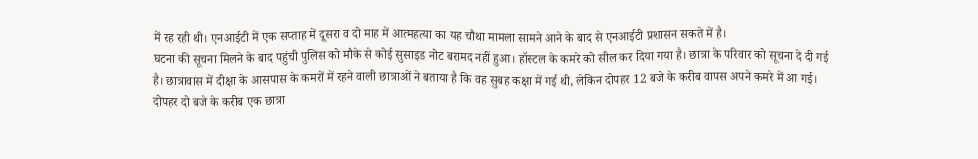में रह रही थी। एनआईटी में एक सप्ताह में दूसरा व दो माह में आत्महत्या का यह चौथा मामला सामने आने के बाद से एनआईटी प्रशासन सकते में है।
घटना की सूचना मिलने के बाद पहुंची पुलिस को मौके से कोई सुसाइड नोट बरामद नहीं हुआ। हॉस्टल के कमरे को सील कर दिया गया है। छात्रा के परिवार को सूचना दे दी गई है। छात्रावास में दीक्षा के आसपास के कमरों में रहने वाली छात्राओं ने बताया है कि वह सुबह कक्षा में गई थी, लेकिन दोपहर 12 बजे के करीब वापस अपने कमरे में आ गई।
दोपहर दो बजे के करीब एक छात्रा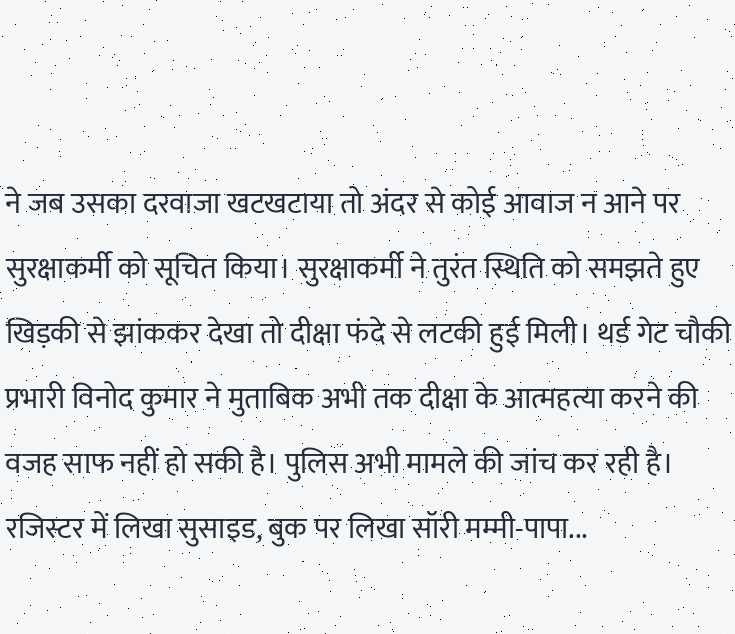ने जब उसका दरवाजा खटखटाया तो अंदर से कोई आवाज न आने पर सुरक्षाकर्मी को सूचित किया। सुरक्षाकर्मी ने तुरंत स्थिति को समझते हुए खिड़की से झांककर देखा तो दीक्षा फंदे से लटकी हुई मिली। थर्ड गेट चौकी प्रभारी विनोद कुमार ने मुताबिक अभी तक दीक्षा के आत्महत्या करने की वजह साफ नहीं हो सकी है। पुलिस अभी मामले की जांच कर रही है।
रजिस्टर में लिखा सुसाइड, बुक पर लिखा सॉरी मम्मी-पापा...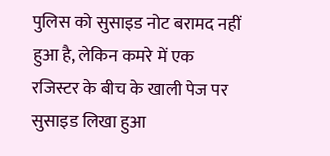पुलिस को सुसाइड नोट बरामद नहीं हुआ है, लेकिन कमरे में एक रजिस्टर के बीच के खाली पेज पर सुसाइड लिखा हुआ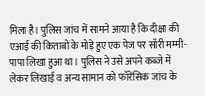मिला है। पुलिस जांच में सामने आया है कि दीक्षा की एआई की किताबों के मोड़े हुए एक पेज पर सॉरी मम्मी-पापा लिखा हुआ था। पुलिस ने उसे अपने कब्जे में लेकर लिखाई व अन्य सामान को फॉरेंसिक जांच के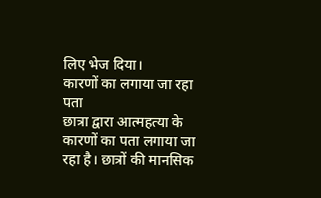लिए भेज दिया।
कारणों का लगाया जा रहा पता
छात्रा द्वारा आत्महत्या के कारणों का पता लगाया जा रहा है। छात्रों की मानसिक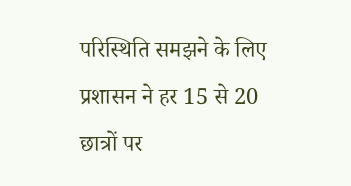परिस्थिति समझने के लिए प्रशासन ने हर 15 से 20 छात्रों पर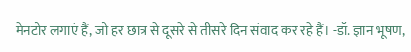मेनटोर लगाएं हैं, जो हर छात्र से दूसरे से तीसरे दिन संवाद कर रहे हैं। -डॉ. ज्ञान भूषण,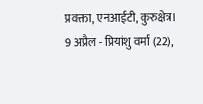प्रवक्ता, एनआईटी, कुरुक्षेत्र।
9 अप्रैल - प्रियांशु वर्मा (22),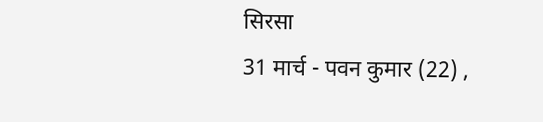सिरसा
31 मार्च - पवन कुमार (22) ,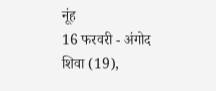नूंह
16 फरवरी - अंगोद शिवा (19),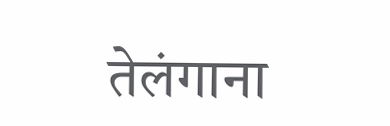तेलंगाना